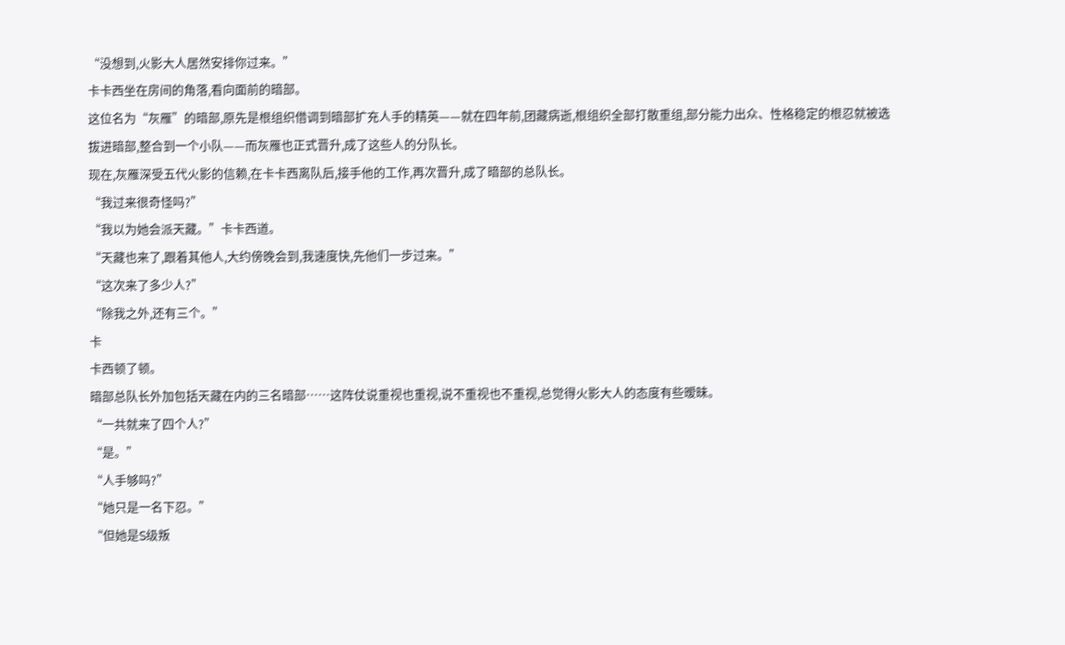“没想到,火影大人居然安排你过来。”
卡卡西坐在房间的角落,看向面前的暗部。
这位名为“灰雁”的暗部,原先是根组织借调到暗部扩充人手的精英——就在四年前,团藏病逝,根组织全部打散重组,部分能力出众、性格稳定的根忍就被选拔进暗部,整合到一个小队——而灰雁也正式晋升,成了这些人的分队长。
现在,灰雁深受五代火影的信赖,在卡卡西离队后,接手他的工作,再次晋升,成了暗部的总队长。
“我过来很奇怪吗?”
“我以为她会派天藏。”卡卡西道。
“天藏也来了,跟着其他人,大约傍晚会到,我速度快,先他们一步过来。”
“这次来了多少人?”
“除我之外,还有三个。”
卡
卡西顿了顿。
暗部总队长外加包括天藏在内的三名暗部……这阵仗说重视也重视,说不重视也不重视,总觉得火影大人的态度有些暧昧。
“一共就来了四个人?”
“是。”
“人手够吗?”
“她只是一名下忍。”
“但她是S级叛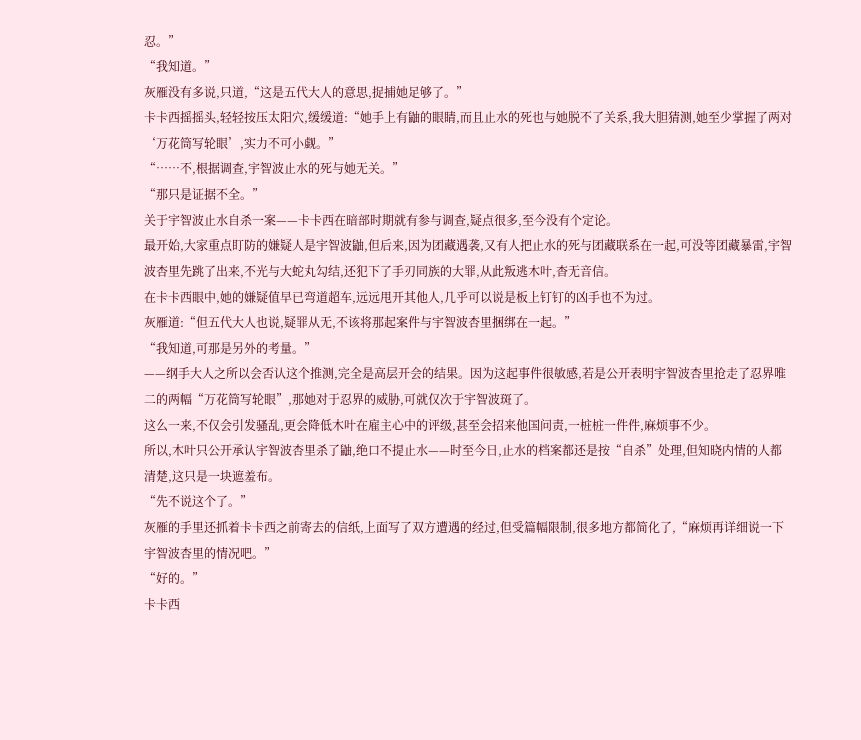忍。”
“我知道。”
灰雁没有多说,只道,“这是五代大人的意思,捉捕她足够了。”
卡卡西摇摇头,轻轻按压太阳穴,缓缓道:“她手上有鼬的眼睛,而且止水的死也与她脱不了关系,我大胆猜测,她至少掌握了两对‘万花筒写轮眼’,实力不可小觑。”
“……不,根据调查,宇智波止水的死与她无关。”
“那只是证据不全。”
关于宇智波止水自杀一案——卡卡西在暗部时期就有参与调查,疑点很多,至今没有个定论。
最开始,大家重点盯防的嫌疑人是宇智波鼬,但后来,因为团藏遇袭,又有人把止水的死与团藏联系在一起,可没等团藏暴雷,宇智波杏里先跳了出来,不光与大蛇丸勾结,还犯下了手刃同族的大罪,从此叛逃木叶,杳无音信。
在卡卡西眼中,她的嫌疑值早已弯道超车,远远甩开其他人,几乎可以说是板上钉钉的凶手也不为过。
灰雁道:“但五代大人也说,疑罪从无,不该将那起案件与宇智波杏里捆绑在一起。”
“我知道,可那是另外的考量。”
——纲手大人之所以会否认这个推测,完全是高层开会的结果。因为这起事件很敏感,若是公开表明宇智波杏里抢走了忍界唯二的两幅“万花筒写轮眼”,那她对于忍界的威胁,可就仅次于宇智波斑了。
这么一来,不仅会引发骚乱,更会降低木叶在雇主心中的评级,甚至会招来他国问责,一桩桩一件件,麻烦事不少。
所以,木叶只公开承认宇智波杏里杀了鼬,绝口不提止水——时至今日,止水的档案都还是按“自杀”处理,但知晓内情的人都清楚,这只是一块遮羞布。
“先不说这个了。”
灰雁的手里还抓着卡卡西之前寄去的信纸,上面写了双方遭遇的经过,但受篇幅限制,很多地方都简化了,“麻烦再详细说一下宇智波杏里的情况吧。”
“好的。”
卡卡西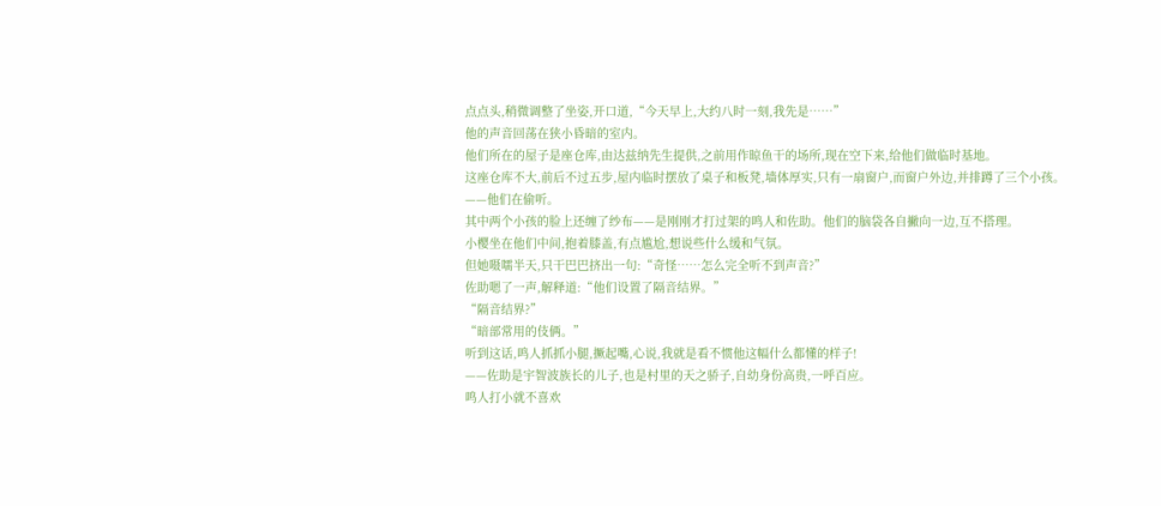点点头,稍微调整了坐姿,开口道,“今天早上,大约八时一刻,我先是……”
他的声音回荡在狭小昏暗的室内。
他们所在的屋子是座仓库,由达兹纳先生提供,之前用作晾鱼干的场所,现在空下来,给他们做临时基地。
这座仓库不大,前后不过五步,屋内临时摆放了桌子和板凳,墙体厚实,只有一扇窗户,而窗户外边,并排蹲了三个小孩。
——他们在偷听。
其中两个小孩的脸上还缠了纱布——是刚刚才打过架的鸣人和佐助。他们的脑袋各自撇向一边,互不搭理。
小樱坐在他们中间,抱着膝盖,有点尴尬,想说些什么缓和气氛。
但她嗫嚅半天,只干巴巴挤出一句:“奇怪……怎么完全听不到声音?”
佐助嗯了一声,解释道:“他们设置了隔音结界。”
“隔音结界?”
“暗部常用的伎俩。”
听到这话,鸣人抓抓小腿,撅起嘴,心说,我就是看不惯他这幅什么都懂的样子!
——佐助是宇智波族长的儿子,也是村里的天之骄子,自幼身份高贵,一呼百应。
鸣人打小就不喜欢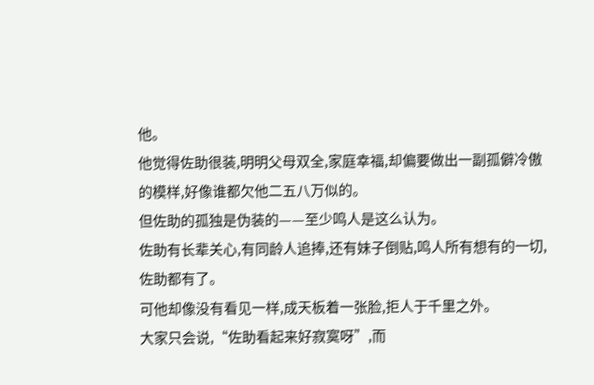他。
他觉得佐助很装,明明父母双全,家庭幸福,却偏要做出一副孤僻冷傲的模样,好像谁都欠他二五八万似的。
但佐助的孤独是伪装的——至少鸣人是这么认为。
佐助有长辈关心,有同龄人追捧,还有妹子倒贴,鸣人所有想有的一切,佐助都有了。
可他却像没有看见一样,成天板着一张脸,拒人于千里之外。
大家只会说,“佐助看起来好寂寞呀”,而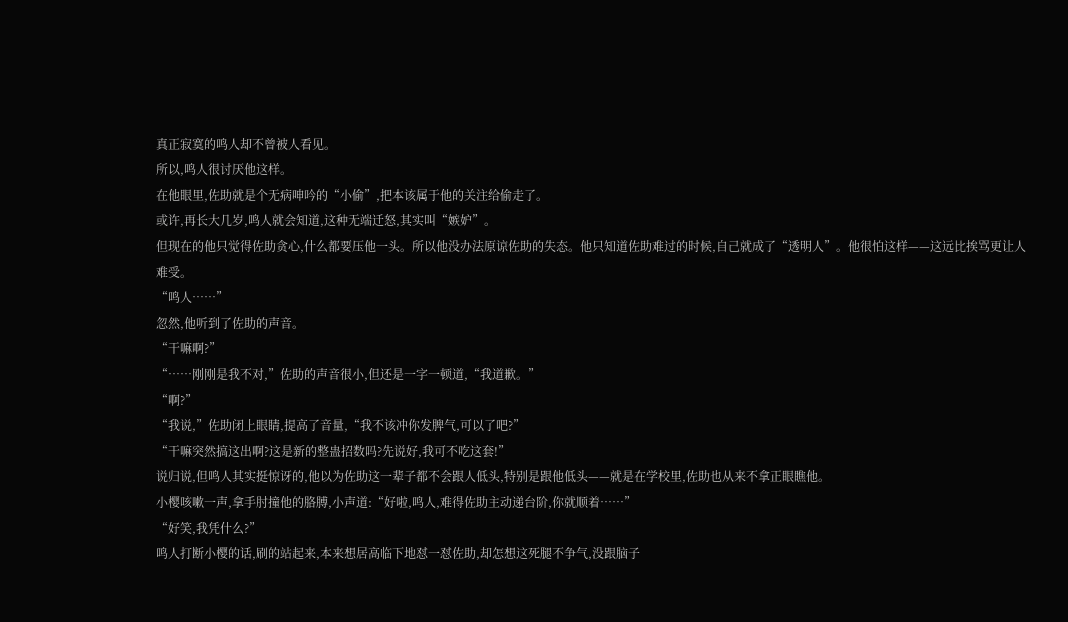真正寂寞的鸣人却不曾被人看见。
所以,鸣人很讨厌他这样。
在他眼里,佐助就是个无病呻吟的“小偷”,把本该属于他的关注给偷走了。
或许,再长大几岁,鸣人就会知道,这种无端迁怒,其实叫“嫉妒”。
但现在的他只觉得佐助贪心,什么都要压他一头。所以他没办法原谅佐助的失态。他只知道佐助难过的时候,自己就成了“透明人”。他很怕这样——这远比挨骂更让人难受。
“鸣人……”
忽然,他听到了佐助的声音。
“干嘛啊?”
“……刚刚是我不对,”佐助的声音很小,但还是一字一顿道,“我道歉。”
“啊?”
“我说,”佐助闭上眼睛,提高了音量,“我不该冲你发脾气,可以了吧?”
“干嘛突然搞这出啊?这是新的整蛊招数吗?先说好,我可不吃这套!”
说归说,但鸣人其实挺惊讶的,他以为佐助这一辈子都不会跟人低头,特别是跟他低头——就是在学校里,佐助也从来不拿正眼瞧他。
小樱咳嗽一声,拿手肘撞他的胳膊,小声道:“好啦,鸣人,难得佐助主动递台阶,你就顺着……”
“好笑,我凭什么?”
鸣人打断小樱的话,刷的站起来,本来想居高临下地怼一怼佐助,却怎想这死腿不争气,没跟脑子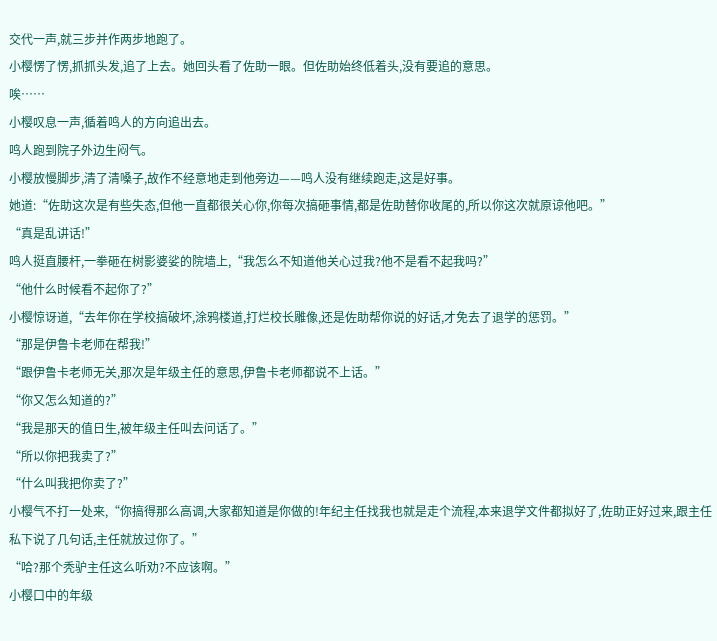交代一声,就三步并作两步地跑了。
小樱愣了愣,抓抓头发,追了上去。她回头看了佐助一眼。但佐助始终低着头,没有要追的意思。
唉……
小樱叹息一声,循着鸣人的方向追出去。
鸣人跑到院子外边生闷气。
小樱放慢脚步,清了清嗓子,故作不经意地走到他旁边——鸣人没有继续跑走,这是好事。
她道:“佐助这次是有些失态,但他一直都很关心你,你每次搞砸事情,都是佐助替你收尾的,所以你这次就原谅他吧。”
“真是乱讲话!”
鸣人挺直腰杆,一拳砸在树影婆娑的院墙上,“我怎么不知道他关心过我?他不是看不起我吗?”
“他什么时候看不起你了?”
小樱惊讶道,“去年你在学校搞破坏,涂鸦楼道,打烂校长雕像,还是佐助帮你说的好话,才免去了退学的惩罚。”
“那是伊鲁卡老师在帮我!”
“跟伊鲁卡老师无关,那次是年级主任的意思,伊鲁卡老师都说不上话。”
“你又怎么知道的?”
“我是那天的值日生,被年级主任叫去问话了。”
“所以你把我卖了?”
“什么叫我把你卖了?”
小樱气不打一处来,“你搞得那么高调,大家都知道是你做的!年纪主任找我也就是走个流程,本来退学文件都拟好了,佐助正好过来,跟主任私下说了几句话,主任就放过你了。”
“哈?那个秃驴主任这么听劝?不应该啊。”
小樱口中的年级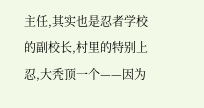主任,其实也是忍者学校的副校长,村里的特别上忍,大秃顶一个——因为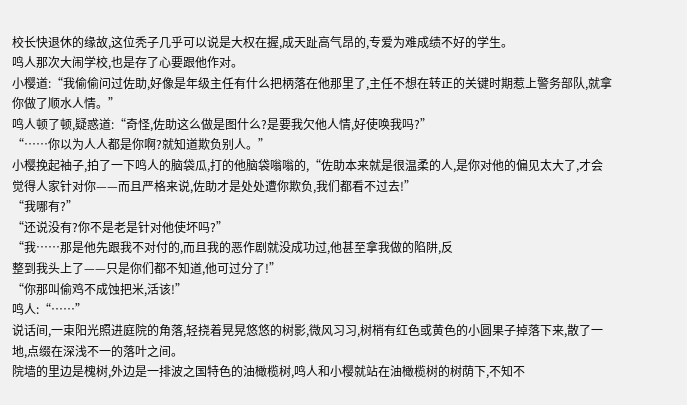校长快退休的缘故,这位秃子几乎可以说是大权在握,成天趾高气昂的,专爱为难成绩不好的学生。
鸣人那次大闹学校,也是存了心要跟他作对。
小樱道:“我偷偷问过佐助,好像是年级主任有什么把柄落在他那里了,主任不想在转正的关键时期惹上警务部队,就拿你做了顺水人情。”
鸣人顿了顿,疑惑道:“奇怪,佐助这么做是图什么?是要我欠他人情,好使唤我吗?”
“……你以为人人都是你啊?就知道欺负别人。”
小樱挽起袖子,拍了一下鸣人的脑袋瓜,打的他脑袋嗡嗡的,“佐助本来就是很温柔的人,是你对他的偏见太大了,才会觉得人家针对你——而且严格来说,佐助才是处处遭你欺负,我们都看不过去!”
“我哪有?”
“还说没有?你不是老是针对他使坏吗?”
“我……那是他先跟我不对付的,而且我的恶作剧就没成功过,他甚至拿我做的陷阱,反
整到我头上了——只是你们都不知道,他可过分了!”
“你那叫偷鸡不成蚀把米,活该!”
鸣人:“……”
说话间,一束阳光照进庭院的角落,轻挠着晃晃悠悠的树影,微风习习,树梢有红色或黄色的小圆果子掉落下来,散了一地,点缀在深浅不一的落叶之间。
院墙的里边是槐树,外边是一排波之国特色的油橄榄树,鸣人和小樱就站在油橄榄树的树荫下,不知不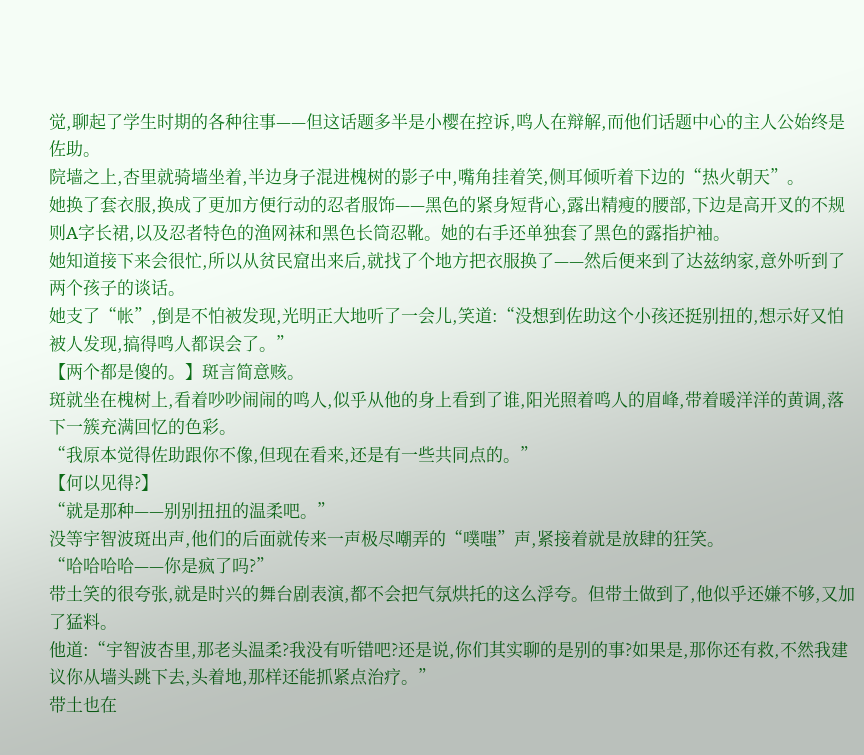觉,聊起了学生时期的各种往事——但这话题多半是小樱在控诉,鸣人在辩解,而他们话题中心的主人公始终是佐助。
院墙之上,杏里就骑墙坐着,半边身子混进槐树的影子中,嘴角挂着笑,侧耳倾听着下边的“热火朝天”。
她换了套衣服,换成了更加方便行动的忍者服饰——黑色的紧身短背心,露出精瘦的腰部,下边是高开叉的不规则A字长裙,以及忍者特色的渔网袜和黑色长筒忍靴。她的右手还单独套了黑色的露指护袖。
她知道接下来会很忙,所以从贫民窟出来后,就找了个地方把衣服换了——然后便来到了达兹纳家,意外听到了两个孩子的谈话。
她支了“帐”,倒是不怕被发现,光明正大地听了一会儿,笑道:“没想到佐助这个小孩还挺别扭的,想示好又怕被人发现,搞得鸣人都误会了。”
【两个都是傻的。】斑言简意赅。
斑就坐在槐树上,看着吵吵闹闹的鸣人,似乎从他的身上看到了谁,阳光照着鸣人的眉峰,带着暖洋洋的黄调,落下一簇充满回忆的色彩。
“我原本觉得佐助跟你不像,但现在看来,还是有一些共同点的。”
【何以见得?】
“就是那种——别别扭扭的温柔吧。”
没等宇智波斑出声,他们的后面就传来一声极尽嘲弄的“噗嗤”声,紧接着就是放肆的狂笑。
“哈哈哈哈——你是疯了吗?”
带土笑的很夸张,就是时兴的舞台剧表演,都不会把气氛烘托的这么浮夸。但带土做到了,他似乎还嫌不够,又加了猛料。
他道:“宇智波杏里,那老头温柔?我没有听错吧?还是说,你们其实聊的是别的事?如果是,那你还有救,不然我建议你从墙头跳下去,头着地,那样还能抓紧点治疗。”
带土也在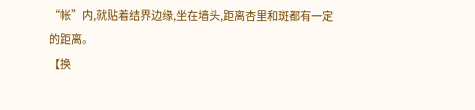“帐”内,就贴着结界边缘,坐在墙头,距离杏里和斑都有一定的距离。
【换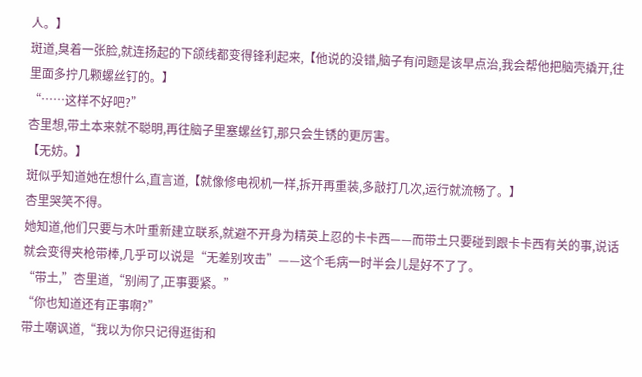人。】
斑道,臭着一张脸,就连扬起的下颌线都变得锋利起来,【他说的没错,脑子有问题是该早点治,我会帮他把脑壳撬开,往里面多拧几颗螺丝钉的。】
“……这样不好吧?”
杏里想,带土本来就不聪明,再往脑子里塞螺丝钉,那只会生锈的更厉害。
【无妨。】
斑似乎知道她在想什么,直言道,【就像修电视机一样,拆开再重装,多敲打几次,运行就流畅了。】
杏里哭笑不得。
她知道,他们只要与木叶重新建立联系,就避不开身为精英上忍的卡卡西——而带土只要碰到跟卡卡西有关的事,说话就会变得夹枪带棒,几乎可以说是“无差别攻击”——这个毛病一时半会儿是好不了了。
“带土,”杏里道,“别闹了,正事要紧。”
“你也知道还有正事啊?”
带土嘲讽道,“我以为你只记得逛街和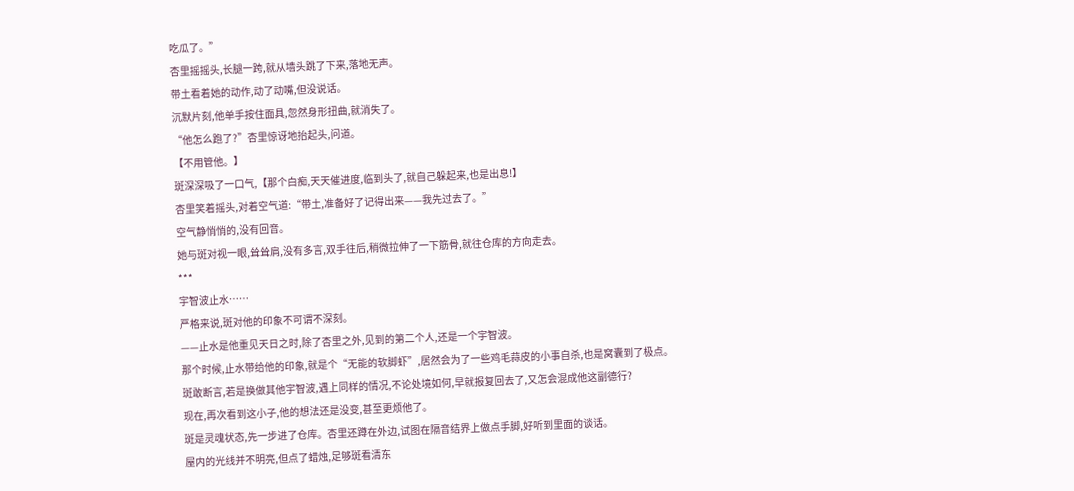吃瓜了。”
杏里摇摇头,长腿一跨,就从墙头跳了下来,落地无声。
带土看着她的动作,动了动嘴,但没说话。
沉默片刻,他单手按住面具,忽然身形扭曲,就消失了。
“他怎么跑了?”杏里惊讶地抬起头,问道。
【不用管他。】
斑深深吸了一口气,【那个白痴,天天催进度,临到头了,就自己躲起来,也是出息!】
杏里笑着摇头,对着空气道:“带土,准备好了记得出来——我先过去了。”
空气静悄悄的,没有回音。
她与斑对视一眼,耸耸肩,没有多言,双手往后,稍微拉伸了一下筋骨,就往仓库的方向走去。
***
宇智波止水……
严格来说,斑对他的印象不可谓不深刻。
——止水是他重见天日之时,除了杏里之外,见到的第二个人,还是一个宇智波。
那个时候,止水带给他的印象,就是个“无能的软脚虾”,居然会为了一些鸡毛蒜皮的小事自杀,也是窝囊到了极点。
斑敢断言,若是换做其他宇智波,遇上同样的情况,不论处境如何,早就报复回去了,又怎会混成他这副德行?
现在,再次看到这小子,他的想法还是没变,甚至更烦他了。
斑是灵魂状态,先一步进了仓库。杏里还蹲在外边,试图在隔音结界上做点手脚,好听到里面的谈话。
屋内的光线并不明亮,但点了蜡烛,足够斑看清东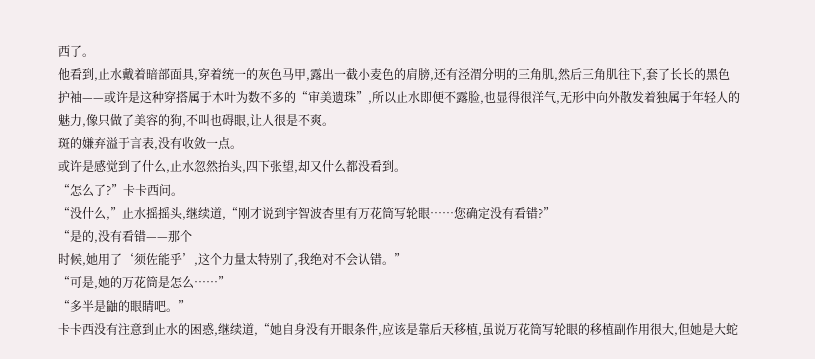西了。
他看到,止水戴着暗部面具,穿着统一的灰色马甲,露出一截小麦色的肩膀,还有泾渭分明的三角肌,然后三角肌往下,套了长长的黑色护袖——或许是这种穿搭属于木叶为数不多的“审美遗珠”,所以止水即便不露脸,也显得很洋气,无形中向外散发着独属于年轻人的魅力,像只做了美容的狗,不叫也碍眼,让人很是不爽。
斑的嫌弃溢于言表,没有收敛一点。
或许是感觉到了什么,止水忽然抬头,四下张望,却又什么都没看到。
“怎么了?”卡卡西问。
“没什么,”止水摇摇头,继续道,“刚才说到宇智波杏里有万花筒写轮眼……您确定没有看错?”
“是的,没有看错——那个
时候,她用了‘须佐能乎’,这个力量太特别了,我绝对不会认错。”
“可是,她的万花筒是怎么……”
“多半是鼬的眼睛吧。”
卡卡西没有注意到止水的困惑,继续道,“她自身没有开眼条件,应该是靠后天移植,虽说万花筒写轮眼的移植副作用很大,但她是大蛇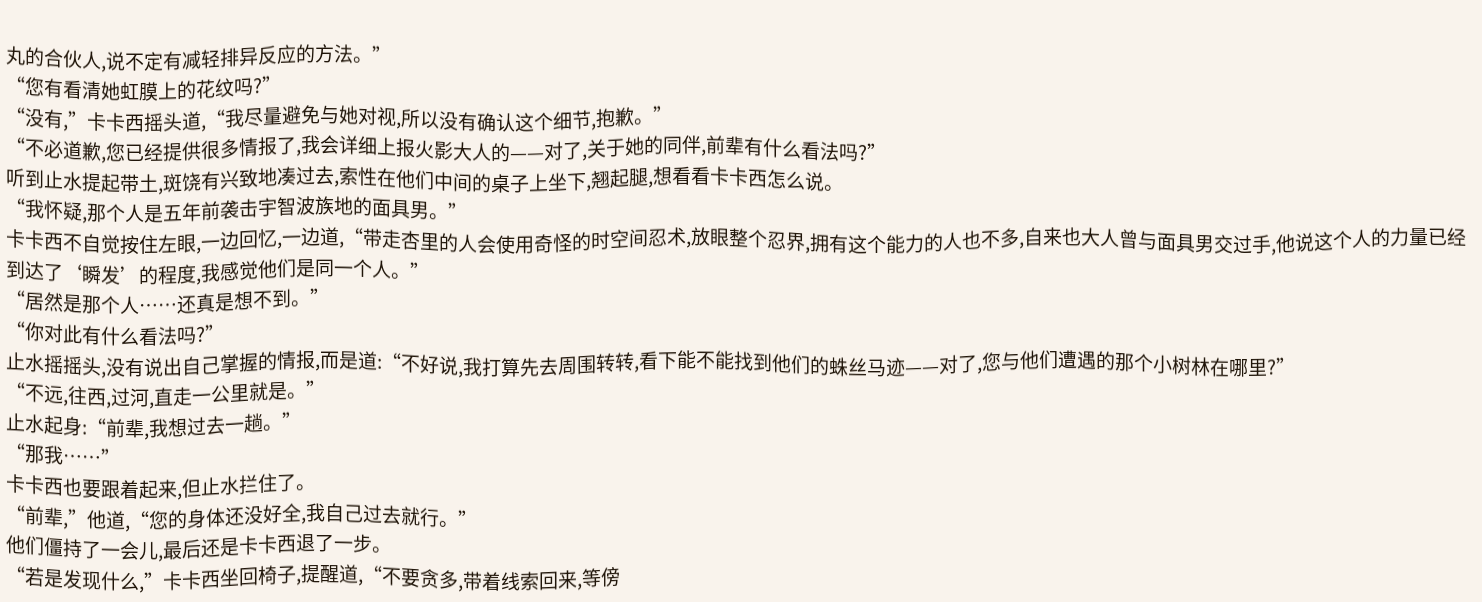丸的合伙人,说不定有减轻排异反应的方法。”
“您有看清她虹膜上的花纹吗?”
“没有,”卡卡西摇头道,“我尽量避免与她对视,所以没有确认这个细节,抱歉。”
“不必道歉,您已经提供很多情报了,我会详细上报火影大人的——对了,关于她的同伴,前辈有什么看法吗?”
听到止水提起带土,斑饶有兴致地凑过去,索性在他们中间的桌子上坐下,翘起腿,想看看卡卡西怎么说。
“我怀疑,那个人是五年前袭击宇智波族地的面具男。”
卡卡西不自觉按住左眼,一边回忆,一边道,“带走杏里的人会使用奇怪的时空间忍术,放眼整个忍界,拥有这个能力的人也不多,自来也大人曾与面具男交过手,他说这个人的力量已经到达了‘瞬发’的程度,我感觉他们是同一个人。”
“居然是那个人……还真是想不到。”
“你对此有什么看法吗?”
止水摇摇头,没有说出自己掌握的情报,而是道:“不好说,我打算先去周围转转,看下能不能找到他们的蛛丝马迹——对了,您与他们遭遇的那个小树林在哪里?”
“不远,往西,过河,直走一公里就是。”
止水起身:“前辈,我想过去一趟。”
“那我……”
卡卡西也要跟着起来,但止水拦住了。
“前辈,”他道,“您的身体还没好全,我自己过去就行。”
他们僵持了一会儿,最后还是卡卡西退了一步。
“若是发现什么,”卡卡西坐回椅子,提醒道,“不要贪多,带着线索回来,等傍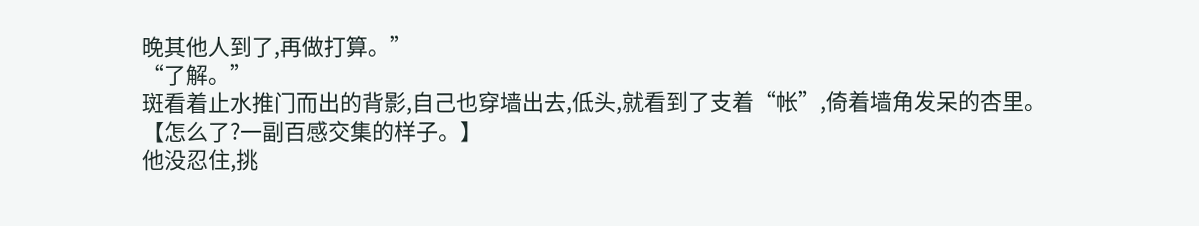晚其他人到了,再做打算。”
“了解。”
斑看着止水推门而出的背影,自己也穿墙出去,低头,就看到了支着“帐”,倚着墙角发呆的杏里。
【怎么了?一副百感交集的样子。】
他没忍住,挑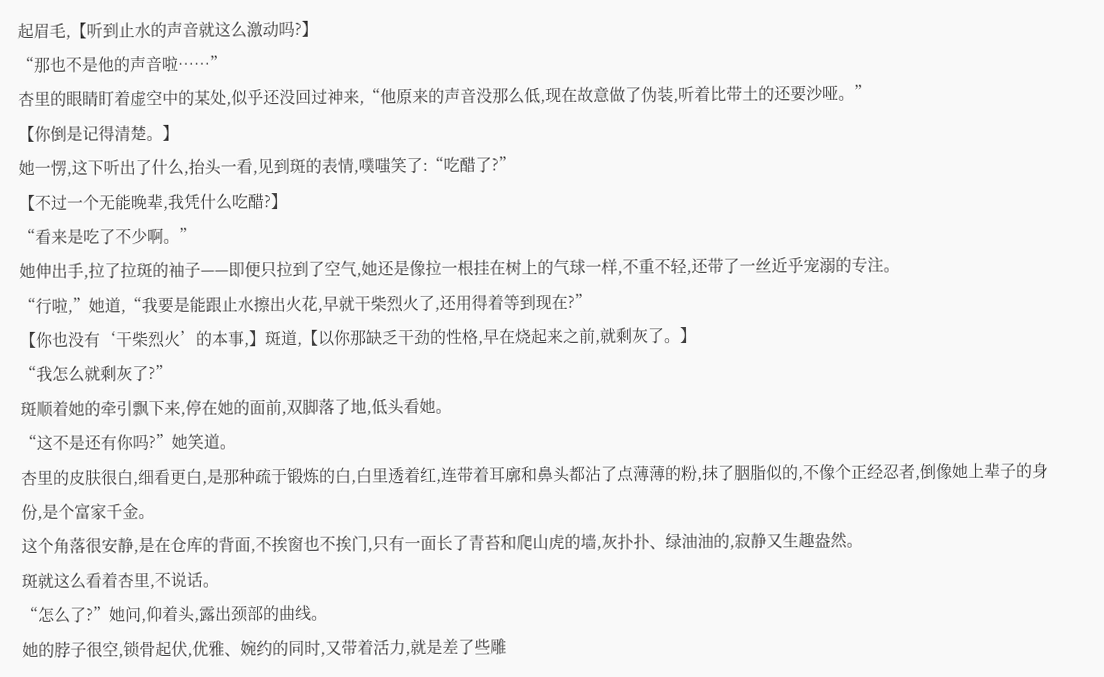起眉毛,【听到止水的声音就这么激动吗?】
“那也不是他的声音啦……”
杏里的眼睛盯着虚空中的某处,似乎还没回过神来,“他原来的声音没那么低,现在故意做了伪装,听着比带土的还要沙哑。”
【你倒是记得清楚。】
她一愣,这下听出了什么,抬头一看,见到斑的表情,噗嗤笑了:“吃醋了?”
【不过一个无能晚辈,我凭什么吃醋?】
“看来是吃了不少啊。”
她伸出手,拉了拉斑的袖子——即便只拉到了空气,她还是像拉一根挂在树上的气球一样,不重不轻,还带了一丝近乎宠溺的专注。
“行啦,”她道,“我要是能跟止水擦出火花,早就干柴烈火了,还用得着等到现在?”
【你也没有‘干柴烈火’的本事,】斑道,【以你那缺乏干劲的性格,早在烧起来之前,就剩灰了。】
“我怎么就剩灰了?”
斑顺着她的牵引飘下来,停在她的面前,双脚落了地,低头看她。
“这不是还有你吗?”她笑道。
杏里的皮肤很白,细看更白,是那种疏于锻炼的白,白里透着红,连带着耳廓和鼻头都沾了点薄薄的粉,抹了胭脂似的,不像个正经忍者,倒像她上辈子的身份,是个富家千金。
这个角落很安静,是在仓库的背面,不挨窗也不挨门,只有一面长了青苔和爬山虎的墙,灰扑扑、绿油油的,寂静又生趣盎然。
斑就这么看着杏里,不说话。
“怎么了?”她问,仰着头,露出颈部的曲线。
她的脖子很空,锁骨起伏,优雅、婉约的同时,又带着活力,就是差了些雕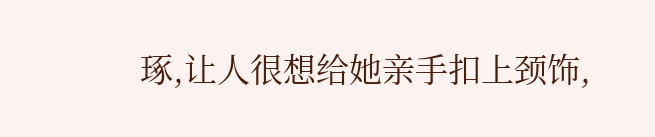琢,让人很想给她亲手扣上颈饰,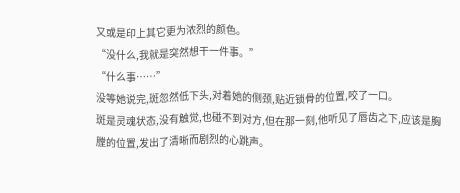又或是印上其它更为浓烈的颜色。
“没什么,我就是突然想干一件事。”
“什么事……”
没等她说完,斑忽然低下头,对着她的侧颈,贴近锁骨的位置,咬了一口。
斑是灵魂状态,没有触觉,也碰不到对方,但在那一刻,他听见了唇齿之下,应该是胸膛的位置,发出了清晰而剧烈的心跳声。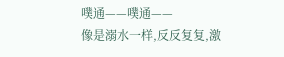噗通——噗通——
像是溺水一样,反反复复,激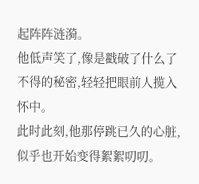起阵阵涟漪。
他低声笑了,像是戳破了什么了不得的秘密,轻轻把眼前人揽入怀中。
此时此刻,他那停跳已久的心脏,似乎也开始变得絮絮叨叨。